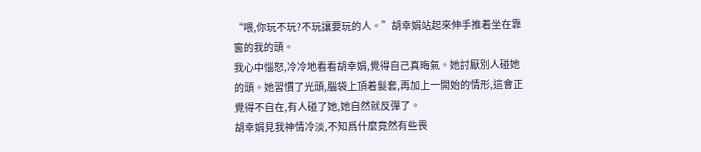“喂,你玩不玩?不玩讓要玩的人。”胡幸娟站起來伸手推着坐在靠窗的我的頭。
我心中惱怒,冷冷地看看胡幸娟,覺得自己真晦氣。她討厭別人碰她的頭。她習慣了光頭,腦袋上頂着髮套,再加上一開始的情形,這會正覺得不自在,有人碰了她,她自然就反彈了。
胡幸娟見我神情冷淡,不知爲什麼竟然有些畏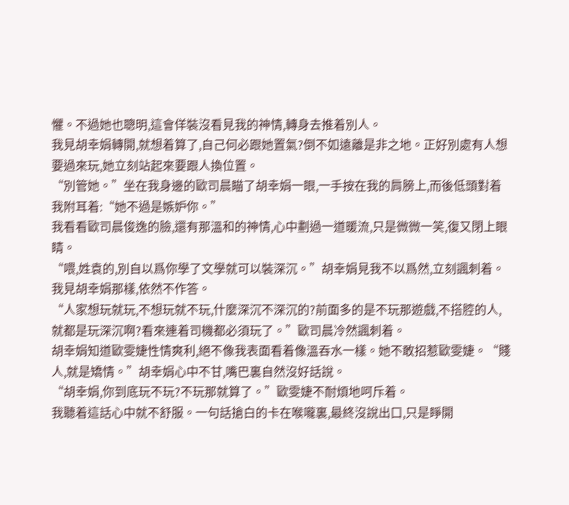懼。不過她也聰明,這會佯裝沒看見我的神情,轉身去推着別人。
我見胡幸娟轉開,就想着算了,自己何必跟她置氣?倒不如遠離是非之地。正好別處有人想要過來玩,她立刻站起來要跟人換位置。
“別管她。”坐在我身邊的歐司晨瞄了胡幸娟一眼,一手按在我的肩膀上,而後低頭對着我附耳着:“她不過是嫉妒你。”
我看看歐司晨俊逸的臉,還有那溫和的神情,心中劃過一道暖流,只是微微一笑,復又閉上眼睛。
“喂,姓袁的,別自以爲你學了文學就可以裝深沉。”胡幸娟見我不以爲然,立刻諷刺着。
我見胡幸娟那樣,依然不作答。
“人家想玩就玩,不想玩就不玩,什麼深沉不深沉的?前面多的是不玩那遊戲,不搭腔的人,就都是玩深沉啊?看來連着司機都必須玩了。”歐司晨冷然諷刺着。
胡幸娟知道歐雯婕性情爽利,絕不像我表面看着像溫吞水一樣。她不敢招惹歐雯婕。“賤人,就是矯情。”胡幸娟心中不甘,嘴巴裏自然沒好話說。
“胡幸娟,你到底玩不玩?不玩那就算了。”歐雯婕不耐煩地呵斥着。
我聽着這話心中就不舒服。一句話搶白的卡在喉嚨裏,最終沒說出口,只是睜開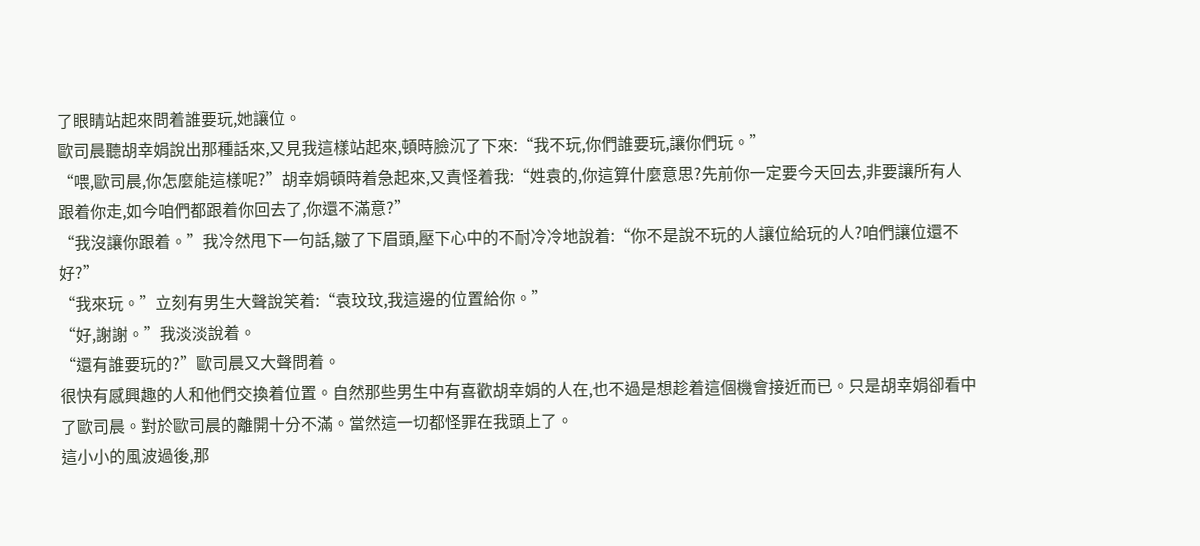了眼睛站起來問着誰要玩,她讓位。
歐司晨聽胡幸娟說出那種話來,又見我這樣站起來,頓時臉沉了下來:“我不玩,你們誰要玩,讓你們玩。”
“喂,歐司晨,你怎麼能這樣呢?”胡幸娟頓時着急起來,又責怪着我:“姓袁的,你這算什麼意思?先前你一定要今天回去,非要讓所有人跟着你走,如今咱們都跟着你回去了,你還不滿意?”
“我沒讓你跟着。”我冷然甩下一句話,皺了下眉頭,壓下心中的不耐冷冷地說着:“你不是說不玩的人讓位給玩的人?咱們讓位還不好?”
“我來玩。”立刻有男生大聲說笑着:“袁玟玟,我這邊的位置給你。”
“好,謝謝。”我淡淡說着。
“還有誰要玩的?”歐司晨又大聲問着。
很快有感興趣的人和他們交換着位置。自然那些男生中有喜歡胡幸娟的人在,也不過是想趁着這個機會接近而已。只是胡幸娟卻看中了歐司晨。對於歐司晨的離開十分不滿。當然這一切都怪罪在我頭上了。
這小小的風波過後,那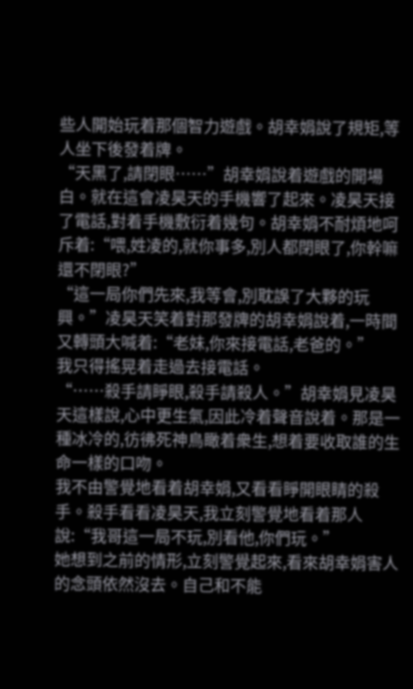些人開始玩着那個智力遊戲。胡幸娟說了規矩,等人坐下後發着牌。
“天黑了,請閉眼……”胡幸娟說着遊戲的開場白。就在這會凌昊天的手機響了起來。凌昊天接了電話,對着手機敷衍着幾句。胡幸娟不耐煩地呵斥着:“喂,姓凌的,就你事多,別人都閉眼了,你幹嘛還不閉眼?”
“這一局你們先來,我等會,別耽誤了大夥的玩興。”凌昊天笑着對那發牌的胡幸娟說着,一時間又轉頭大喊着:“老妹,你來接電話,老爸的。”
我只得搖晃着走過去接電話。
“……殺手請睜眼,殺手請殺人。”胡幸娟見凌昊天這樣說,心中更生氣,因此冷着聲音說着。那是一種冰冷的,彷彿死神鳥瞰着衆生,想着要收取誰的生命一樣的口吻。
我不由警覺地看着胡幸娟,又看看睜開眼睛的殺手。殺手看看凌昊天,我立刻警覺地看着那人說:“我哥這一局不玩,別看他,你們玩。”
她想到之前的情形,立刻警覺起來,看來胡幸娟害人的念頭依然沒去。自己和不能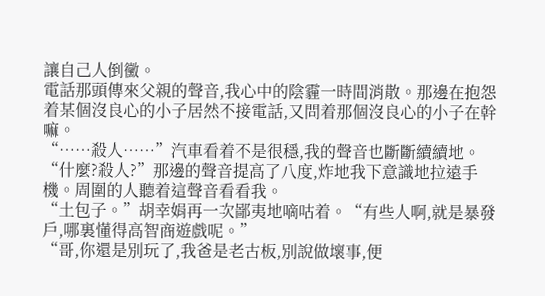讓自己人倒黴。
電話那頭傳來父親的聲音,我心中的陰霾一時間消散。那邊在抱怨着某個沒良心的小子居然不接電話,又問着那個沒良心的小子在幹嘛。
“……殺人……”汽車看着不是很穩,我的聲音也斷斷續續地。
“什麼?殺人?”那邊的聲音提高了八度,炸地我下意識地拉遠手機。周圍的人聽着這聲音看看我。
“土包子。”胡幸娟再一次鄙夷地嘀咕着。“有些人啊,就是暴發戶,哪裏懂得高智商遊戲呢。”
“哥,你還是別玩了,我爸是老古板,別說做壞事,便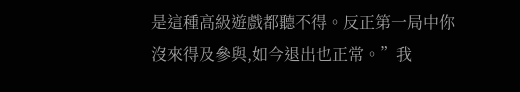是這種高級遊戲都聽不得。反正第一局中你沒來得及參與,如今退出也正常。”我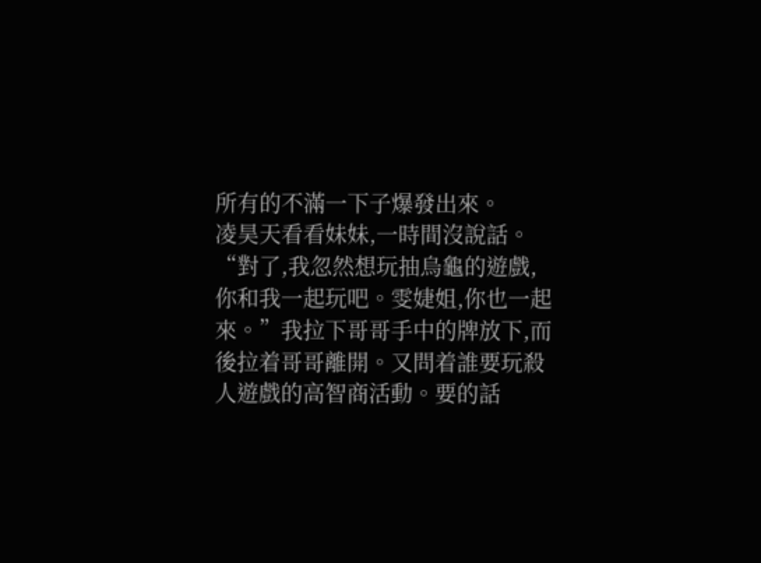所有的不滿一下子爆發出來。
凌昊天看看妹妹,一時間沒說話。
“對了,我忽然想玩抽烏龜的遊戲,你和我一起玩吧。雯婕姐,你也一起來。”我拉下哥哥手中的牌放下,而後拉着哥哥離開。又問着誰要玩殺人遊戲的高智商活動。要的話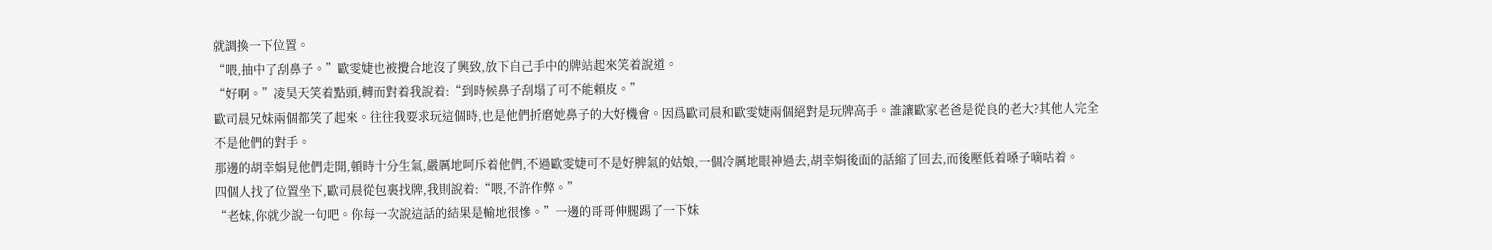就調換一下位置。
“喂,抽中了刮鼻子。”歐雯婕也被攪合地沒了興致,放下自己手中的牌站起來笑着說道。
“好啊。”凌昊天笑着點頭,轉而對着我說着:“到時候鼻子刮塌了可不能賴皮。”
歐司晨兄妹兩個都笑了起來。往往我要求玩這個時,也是他們折磨她鼻子的大好機會。因爲歐司晨和歐雯婕兩個絕對是玩牌高手。誰讓歐家老爸是從良的老大?其他人完全不是他們的對手。
那邊的胡幸娟見他們走開,頓時十分生氣,嚴厲地呵斥着他們,不過歐雯婕可不是好脾氣的姑娘,一個冷厲地眼神過去,胡幸娟後面的話縮了回去,而後壓低着嗓子嘀咕着。
四個人找了位置坐下,歐司晨從包裏找牌,我則說着:“喂,不許作弊。”
“老妹,你就少說一句吧。你每一次說這話的結果是輸地很慘。”一邊的哥哥伸腿踢了一下妹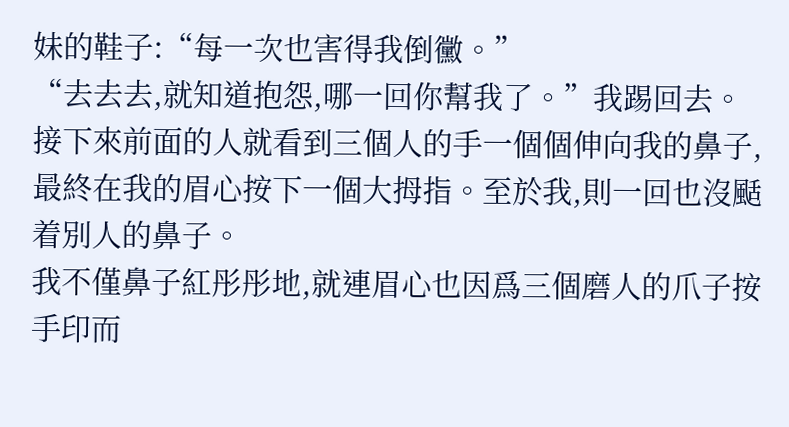妹的鞋子:“每一次也害得我倒黴。”
“去去去,就知道抱怨,哪一回你幫我了。”我踢回去。
接下來前面的人就看到三個人的手一個個伸向我的鼻子,最終在我的眉心按下一個大拇指。至於我,則一回也沒颳着別人的鼻子。
我不僅鼻子紅彤彤地,就連眉心也因爲三個磨人的爪子按手印而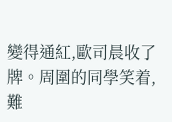變得通紅,歐司晨收了牌。周圍的同學笑着,難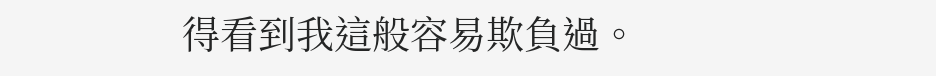得看到我這般容易欺負過。